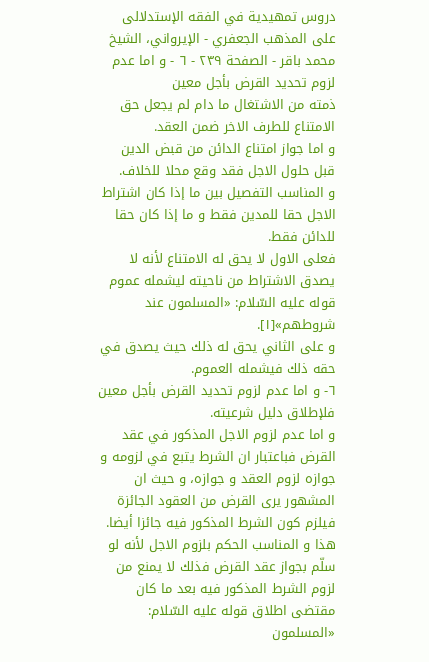دروس تمهيدية في الفقه الإستدلالى على المذهب الجعفري - الإيرواني، الشيخ محمد باقر - الصفحة ٢٣٩ - ٦ - و اما عدم لزوم تحديد القرض بأجل معين
ذمته من الاشتغال ما دام لم يجعل حق الامتناع للطرف الاخر ضمن العقد.
و اما جواز امتناع الدائن من قبض الدين قبل حلول الاجل فقد وقع محلا للخلاف.
و المناسب التفصيل بين ما إذا كان اشتراط الاجل حقا للمدين فقط و ما إذا كان حقا للدائن فقط.
فعلى الاول لا يحق له الامتناع لأنه لا يصدق الاشتراط من ناحيته ليشمله عموم قوله عليه السّلام: «المسلمون عند شروطهم»[١].
و على الثاني يحق له ذلك حيث يصدق في حقه ذلك فيشمله العموم.
٦- و اما عدم لزوم تحديد القرض بأجل معين
فلإطلاق دليل شرعيته.
و اما عدم لزوم الاجل المذكور في عقد القرض فباعتبار ان الشرط يتبع في لزومه و جوازه لزوم العقد و جوازه، و حيث ان المشهور يرى القرض من العقود الجائزة فيلزم كون الشرط المذكور فيه جائزا أيضا.
هذا و المناسب الحكم بلزوم الاجل لأنه لو سلّم بجواز عقد القرض فذلك لا يمنع من لزوم الشرط المذكور فيه بعد ما كان مقتضى اطلاق قوله عليه السّلام: «المسلمون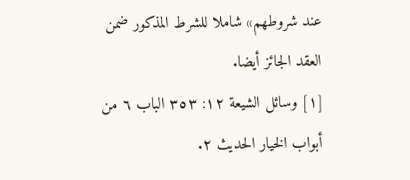عند شروطهم» شاملا للشرط المذكور ضمن العقد الجائز أيضا.
[١] وسائل الشيعة ١٢: ٣٥٣ الباب ٦ من أبواب الخيار الحديث ٢.